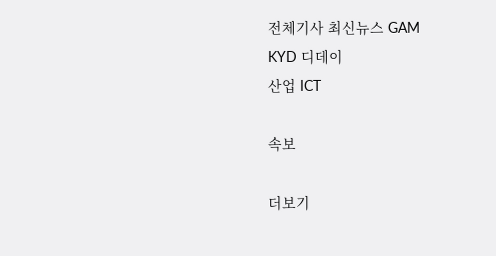전체기사 최신뉴스 GAM
KYD 디데이
산업 ICT

속보

더보기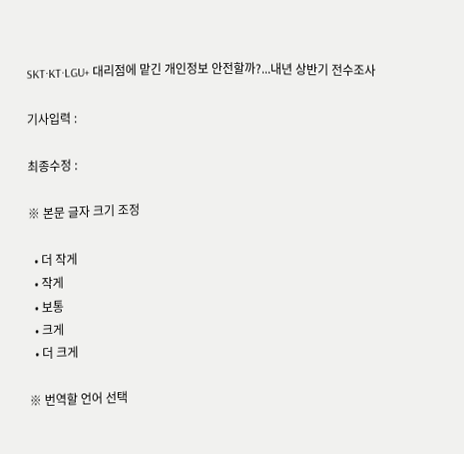SKT·KT·LGU+ 대리점에 맡긴 개인정보 안전할까?...내년 상반기 전수조사

기사입력 :

최종수정 :

※ 본문 글자 크기 조정

  • 더 작게
  • 작게
  • 보통
  • 크게
  • 더 크게

※ 번역할 언어 선택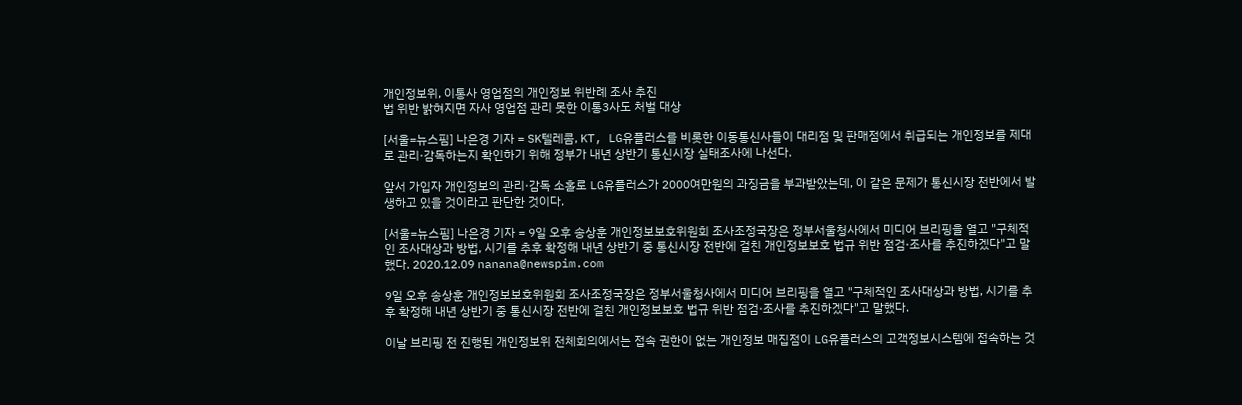개인정보위, 이통사 영업점의 개인정보 위반례 조사 추진
법 위반 밝혀지면 자사 영업점 관리 못한 이통3사도 처벌 대상

[서울=뉴스핌] 나은경 기자 = SK텔레콤, KT, LG유플러스를 비롯한 이동통신사들이 대리점 및 판매점에서 취급되는 개인정보를 제대로 관리·감독하는지 확인하기 위해 정부가 내년 상반기 통신시장 실태조사에 나선다.

앞서 가입자 개인정보의 관리·감독 소홀로 LG유플러스가 2000여만원의 과징금을 부과받았는데, 이 같은 문제가 통신시장 전반에서 발생하고 있을 것이라고 판단한 것이다.

[서울=뉴스핌] 나은경 기자 = 9일 오후 송상훈 개인정보보호위원회 조사조정국장은 정부서울청사에서 미디어 브리핑을 열고 "구체적인 조사대상과 방법, 시기를 추후 확정해 내년 상반기 중 통신시장 전반에 걸친 개인정보보호 법규 위반 점검·조사를 추진하겠다"고 말했다. 2020.12.09 nanana@newspim.com

9일 오후 송상훈 개인정보보호위원회 조사조정국장은 정부서울청사에서 미디어 브리핑을 열고 "구체적인 조사대상과 방법, 시기를 추후 확정해 내년 상반기 중 통신시장 전반에 걸친 개인정보보호 법규 위반 점검·조사를 추진하겠다"고 말했다.

이날 브리핑 전 진행된 개인정보위 전체회의에서는 접속 권한이 없는 개인정보 매집점이 LG유플러스의 고객정보시스템에 접속하는 것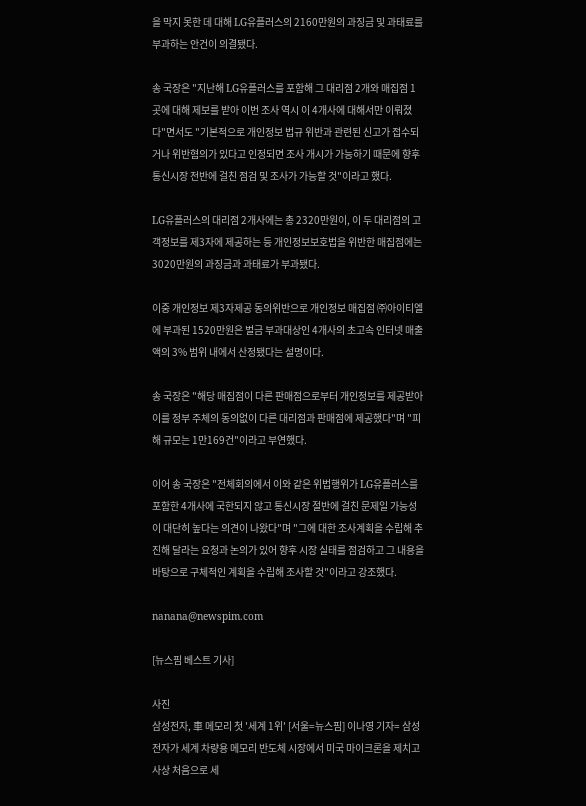을 막지 못한 데 대해 LG유플러스의 2160만원의 과징금 및 과태료를 부과하는 안건이 의결됐다.

송 국장은 "지난해 LG유플러스를 포함해 그 대리점 2개와 매집점 1곳에 대해 제보를 받아 이번 조사 역시 이 4개사에 대해서만 이뤄졌다"면서도 "기본적으로 개인정보 법규 위반과 관련된 신고가 접수되거나 위반혐의가 있다고 인정되면 조사 개시가 가능하기 때문에 향후 통신시장 전반에 걸친 점검 및 조사가 가능할 것"이라고 했다.

LG유플러스의 대리점 2개사에는 총 2320만원이, 이 두 대리점의 고객정보를 제3자에 제공하는 등 개인정보보호법을 위반한 매집점에는 3020만원의 과징금과 과태료가 부과됐다.

이중 개인정보 제3자제공 동의위반으로 개인정보 매집점 ㈜아이티엘에 부과된 1520만원은 벌금 부과대상인 4개사의 초고속 인터넷 매출액의 3% 범위 내에서 산정됐다는 설명이다.

송 국장은 "해당 매집점이 다른 판매점으로부터 개인정보를 제공받아 이를 정부 주체의 동의없이 다른 대리점과 판매점에 제공했다"며 "피해 규모는 1만169건"이라고 부연했다.

이어 송 국장은 "전체회의에서 이와 같은 위법행위가 LG유플러스를 포함한 4개사에 국한되지 않고 통신시장 절반에 걸친 문제일 가능성이 대단히 높다는 의견이 나왔다"며 "그에 대한 조사계획을 수립해 추진해 달라는 요청과 논의가 있어 향후 시장 실태를 점검하고 그 내용을 바탕으로 구체적인 계획을 수립해 조사할 것"이라고 강조했다.

nanana@newspim.com

[뉴스핌 베스트 기사]

사진
삼성전자, 車 메모리 첫 '세계 1위' [서울=뉴스핌] 이나영 기자= 삼성전자가 세계 차량용 메모리 반도체 시장에서 미국 마이크론을 제치고 사상 처음으로 세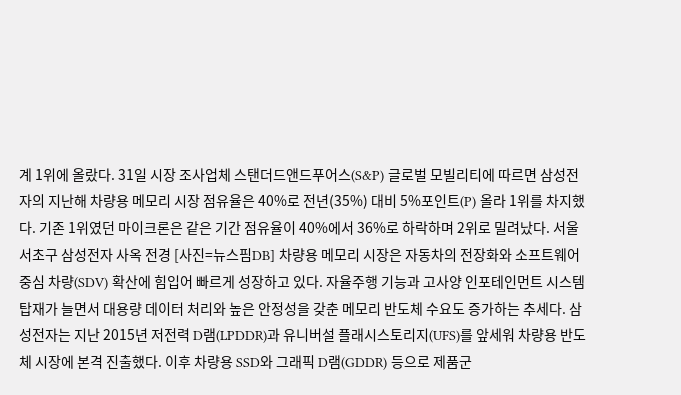계 1위에 올랐다. 31일 시장 조사업체 스탠더드앤드푸어스(S&P) 글로벌 모빌리티에 따르면 삼성전자의 지난해 차량용 메모리 시장 점유율은 40%로 전년(35%) 대비 5%포인트(P) 올라 1위를 차지했다. 기존 1위였던 마이크론은 같은 기간 점유율이 40%에서 36%로 하락하며 2위로 밀려났다. 서울 서초구 삼성전자 사옥 전경 [사진=뉴스핌DB] 차량용 메모리 시장은 자동차의 전장화와 소프트웨어 중심 차량(SDV) 확산에 힘입어 빠르게 성장하고 있다. 자율주행 기능과 고사양 인포테인먼트 시스템 탑재가 늘면서 대용량 데이터 처리와 높은 안정성을 갖춘 메모리 반도체 수요도 증가하는 추세다. 삼성전자는 지난 2015년 저전력 D램(LPDDR)과 유니버설 플래시스토리지(UFS)를 앞세워 차량용 반도체 시장에 본격 진출했다. 이후 차량용 SSD와 그래픽 D램(GDDR) 등으로 제품군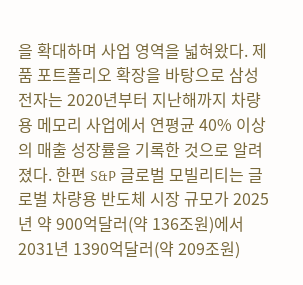을 확대하며 사업 영역을 넓혀왔다. 제품 포트폴리오 확장을 바탕으로 삼성전자는 2020년부터 지난해까지 차량용 메모리 사업에서 연평균 40% 이상의 매출 성장률을 기록한 것으로 알려졌다. 한편 S&P 글로벌 모빌리티는 글로벌 차량용 반도체 시장 규모가 2025년 약 900억달러(약 136조원)에서 2031년 1390억달러(약 209조원)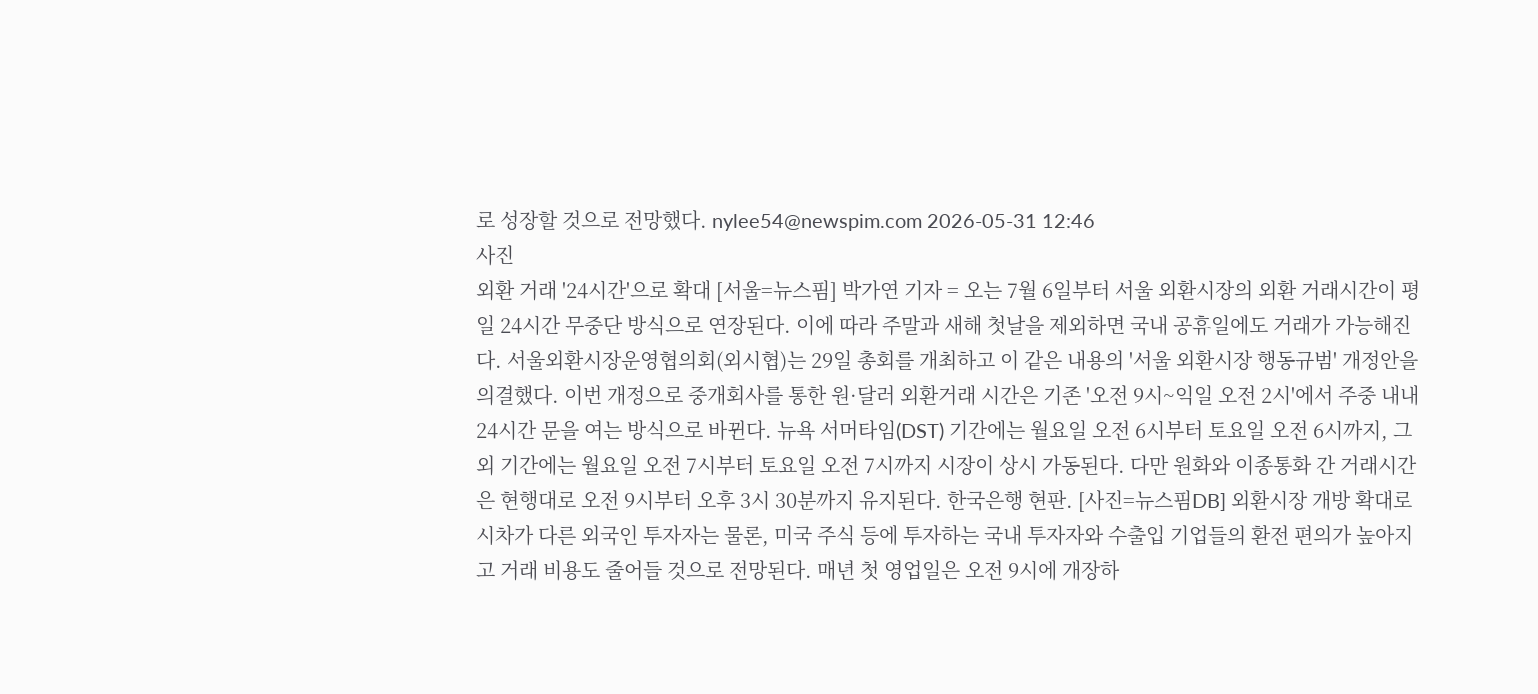로 성장할 것으로 전망했다. nylee54@newspim.com 2026-05-31 12:46
사진
외환 거래 '24시간'으로 확대 [서울=뉴스핌] 박가연 기자 = 오는 7월 6일부터 서울 외환시장의 외환 거래시간이 평일 24시간 무중단 방식으로 연장된다. 이에 따라 주말과 새해 첫날을 제외하면 국내 공휴일에도 거래가 가능해진다. 서울외환시장운영협의회(외시협)는 29일 총회를 개최하고 이 같은 내용의 '서울 외환시장 행동규범' 개정안을 의결했다. 이번 개정으로 중개회사를 통한 원·달러 외환거래 시간은 기존 '오전 9시~익일 오전 2시'에서 주중 내내 24시간 문을 여는 방식으로 바뀐다. 뉴욕 서머타임(DST) 기간에는 월요일 오전 6시부터 토요일 오전 6시까지, 그 외 기간에는 월요일 오전 7시부터 토요일 오전 7시까지 시장이 상시 가동된다. 다만 원화와 이종통화 간 거래시간은 현행대로 오전 9시부터 오후 3시 30분까지 유지된다. 한국은행 현판. [사진=뉴스핌DB] 외환시장 개방 확대로 시차가 다른 외국인 투자자는 물론, 미국 주식 등에 투자하는 국내 투자자와 수출입 기업들의 환전 편의가 높아지고 거래 비용도 줄어들 것으로 전망된다. 매년 첫 영업일은 오전 9시에 개장하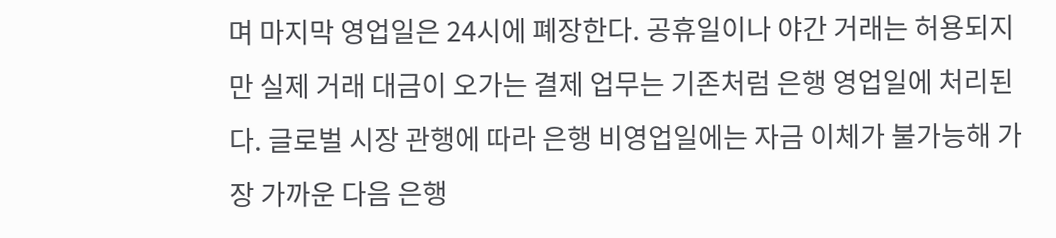며 마지막 영업일은 24시에 폐장한다. 공휴일이나 야간 거래는 허용되지만 실제 거래 대금이 오가는 결제 업무는 기존처럼 은행 영업일에 처리된다. 글로벌 시장 관행에 따라 은행 비영업일에는 자금 이체가 불가능해 가장 가까운 다음 은행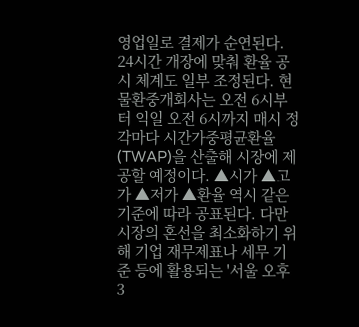영업일로 결제가 순연된다. 24시간 개장에 맞춰 환율 공시 체계도 일부 조정된다. 현물환중개회사는 오전 6시부터 익일 오전 6시까지 매시 정각마다 시간가중평균환율(TWAP)을 산출해 시장에 제공할 예정이다. ▲시가 ▲고가 ▲저가 ▲환율 역시 같은 기준에 따라 공표된다. 다만 시장의 혼선을 최소화하기 위해 기업 재무제표나 세무 기준 등에 활용되는 '서울 오후 3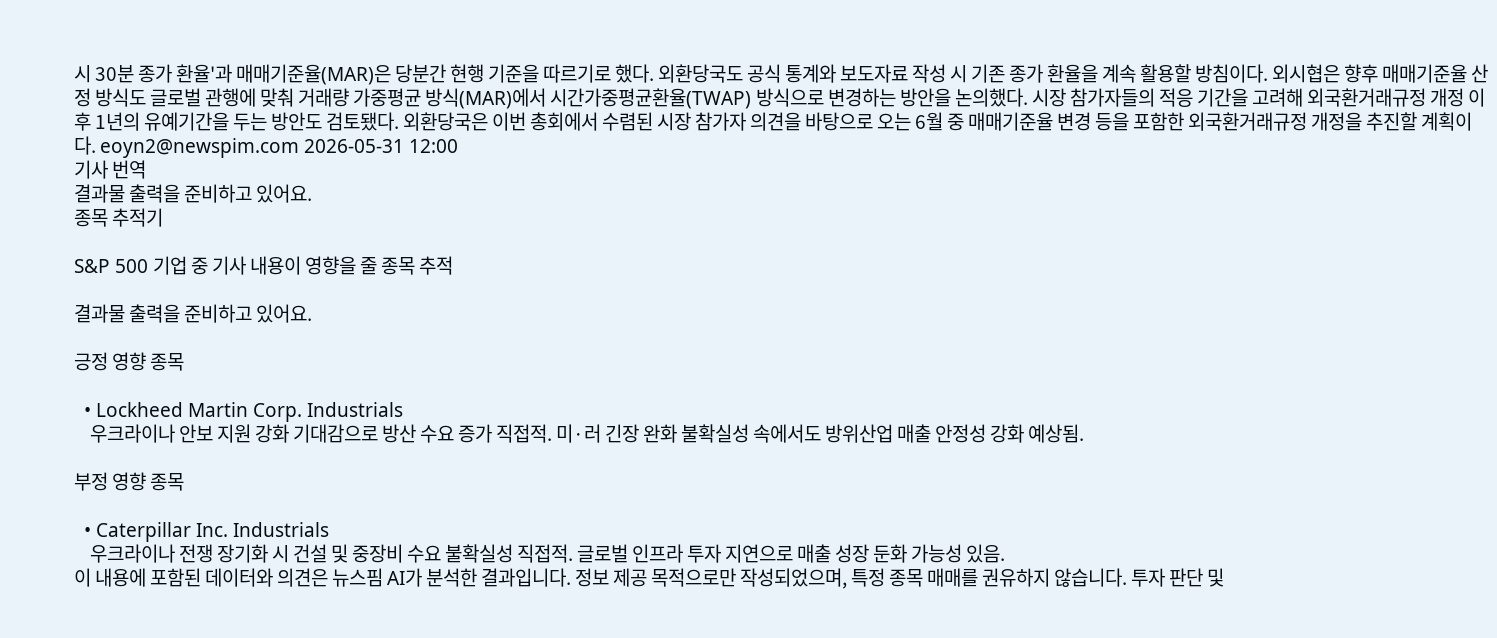시 30분 종가 환율'과 매매기준율(MAR)은 당분간 현행 기준을 따르기로 했다. 외환당국도 공식 통계와 보도자료 작성 시 기존 종가 환율을 계속 활용할 방침이다. 외시협은 향후 매매기준율 산정 방식도 글로벌 관행에 맞춰 거래량 가중평균 방식(MAR)에서 시간가중평균환율(TWAP) 방식으로 변경하는 방안을 논의했다. 시장 참가자들의 적응 기간을 고려해 외국환거래규정 개정 이후 1년의 유예기간을 두는 방안도 검토됐다. 외환당국은 이번 총회에서 수렴된 시장 참가자 의견을 바탕으로 오는 6월 중 매매기준율 변경 등을 포함한 외국환거래규정 개정을 추진할 계획이다. eoyn2@newspim.com 2026-05-31 12:00
기사 번역
결과물 출력을 준비하고 있어요.
종목 추적기

S&P 500 기업 중 기사 내용이 영향을 줄 종목 추적

결과물 출력을 준비하고 있어요.

긍정 영향 종목

  • Lockheed Martin Corp. Industrials
    우크라이나 안보 지원 강화 기대감으로 방산 수요 증가 직접적. 미·러 긴장 완화 불확실성 속에서도 방위산업 매출 안정성 강화 예상됨.

부정 영향 종목

  • Caterpillar Inc. Industrials
    우크라이나 전쟁 장기화 시 건설 및 중장비 수요 불확실성 직접적. 글로벌 인프라 투자 지연으로 매출 성장 둔화 가능성 있음.
이 내용에 포함된 데이터와 의견은 뉴스핌 AI가 분석한 결과입니다. 정보 제공 목적으로만 작성되었으며, 특정 종목 매매를 권유하지 않습니다. 투자 판단 및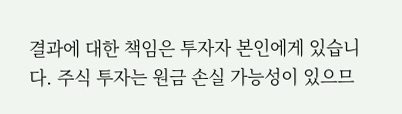결과에 대한 책임은 투자자 본인에게 있습니다. 주식 투자는 원금 손실 가능성이 있으므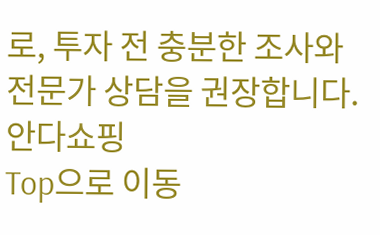로, 투자 전 충분한 조사와 전문가 상담을 권장합니다.
안다쇼핑
Top으로 이동